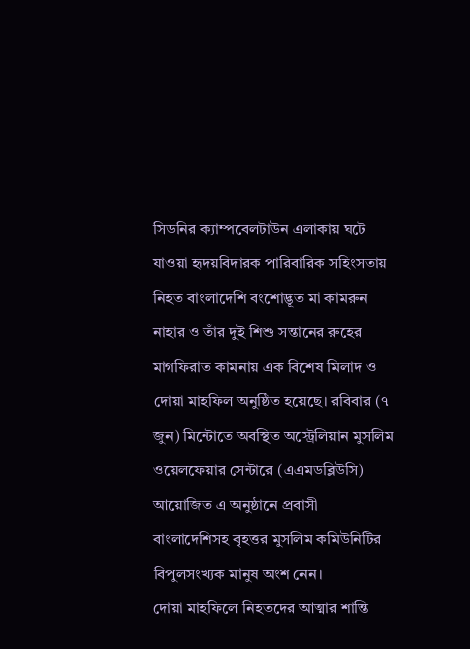সিডনির ক্যাম্পবেলটাউন এলাকায় ঘটে যাওয়া হৃদয়বিদারক পারিবারিক সহিংসতায় নিহত বাংলাদেশি বংশোদ্ভূত মা কামরুন নাহার ও তাঁর দুই শিশু সন্তানের রুহের মাগফিরাত কামনায় এক বিশেষ মিলাদ ও দোয়া মাহফিল অনুষ্ঠিত হয়েছে। রবিবার (৭ জুন) মিন্টোতে অবস্থিত অস্ট্রেলিয়ান মুসলিম ওয়েলফেয়ার সেন্টারে (এএমডব্লিউসি) আয়োজিত এ অনুষ্ঠানে প্রবাসী বাংলাদেশিসহ বৃহত্তর মুসলিম কমিউনিটির বিপুলসংখ্যক মানুষ অংশ নেন।
দোয়া মাহফিলে নিহতদের আত্মার শান্তি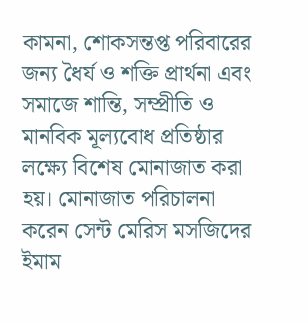কামনা, শোকসন্তপ্ত পরিবারের জন্য ধৈর্য ও শক্তি প্রার্থনা এবং সমাজে শান্তি, সম্প্রীতি ও মানবিক মূল্যবোধ প্রতিষ্ঠার লক্ষ্যে বিশেষ মোনাজাত করা হয়। মোনাজাত পরিচালনা করেন সেন্ট মেরিস মসজিদের ইমাম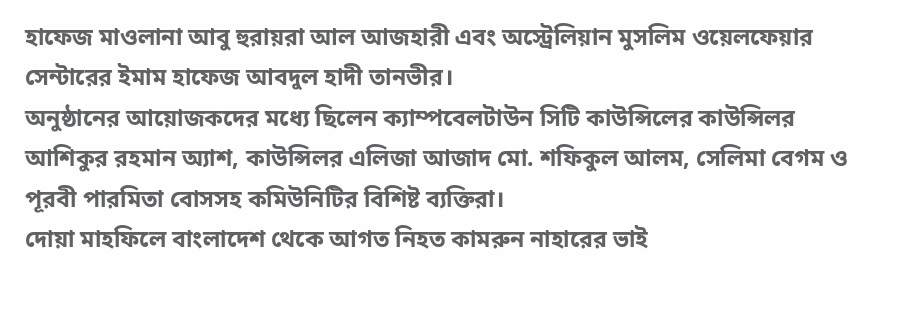হাফেজ মাওলানা আবু হুরায়রা আল আজহারী এবং অস্ট্রেলিয়ান মুসলিম ওয়েলফেয়ার সেন্টারের ইমাম হাফেজ আবদুল হাদী তানভীর।
অনুষ্ঠানের আয়োজকদের মধ্যে ছিলেন ক্যাম্পবেলটাউন সিটি কাউন্সিলের কাউন্সিলর আশিকুর রহমান অ্যাশ, কাউন্সিলর এলিজা আজাদ মো. শফিকুল আলম, সেলিমা বেগম ও পূরবী পারমিতা বোসসহ কমিউনিটির বিশিষ্ট ব্যক্তিরা।
দোয়া মাহফিলে বাংলাদেশ থেকে আগত নিহত কামরুন নাহারের ভাই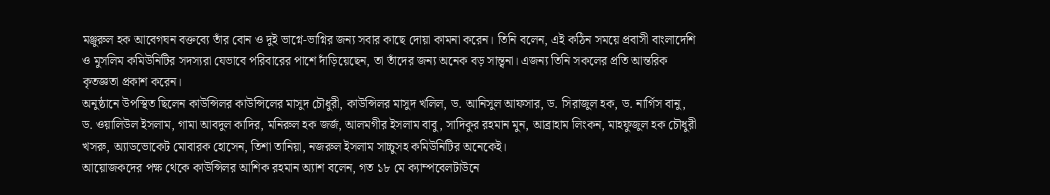মঞ্জুরুল হক আবেগঘন বক্তব্যে তাঁর বোন ও দুই ভাগ্নে-ভাগ্নির জন্য সবার কাছে দোয়া কামনা করেন। তিনি বলেন, এই কঠিন সময়ে প্রবাসী বাংলাদেশি ও মুসলিম কমিউনিটির সদস্যরা যেভাবে পরিবারের পাশে দাঁড়িয়েছেন, তা তাঁদের জন্য অনেক বড় সান্ত্বনা। এজন্য তিনি সকলের প্রতি আন্তরিক কৃতজ্ঞতা প্রকাশ করেন।
অনুষ্ঠানে উপস্থিত ছিলেন কাউন্সিলর কাউন্সিলের মাসুদ চৌধুরী, কাউন্সিলর মাসুদ খলিল, ড. আনিসুল আফসার, ড. সিরাজুল হক, ড. নার্গিস বানু, ড. ওয়ালিউল ইসলাম, গামা আবদুল কাদির, মনিরুল হক জর্জ, আলমগীর ইসলাম বাবু, সাদিকুর রহমান মুন, আব্রাহাম লিংকন, মাহফুজুল হক চৌধুরী খসরু, অ্যাডভোকেট মোবারক হোসেন, তিশা তানিয়া, নজরুল ইসলাম সাচ্চুসহ কমিউনিটির অনেকেই।
আয়োজকদের পক্ষ থেকে কাউন্সিলর আশিক রহমান অ্যাশ বলেন, গত ১৮ মে ক্যাম্পবেলটাউনে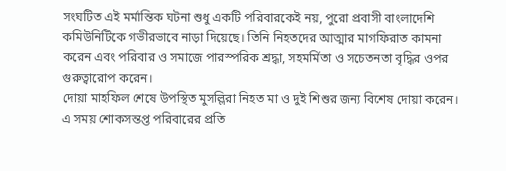সংঘটিত এই মর্মান্তিক ঘটনা শুধু একটি পরিবারকেই নয়, পুরো প্রবাসী বাংলাদেশি কমিউনিটিকে গভীরভাবে নাড়া দিয়েছে। তিনি নিহতদের আত্মার মাগফিরাত কামনা করেন এবং পরিবার ও সমাজে পারস্পরিক শ্রদ্ধা, সহমর্মিতা ও সচেতনতা বৃদ্ধির ওপর গুরুত্বারোপ করেন।
দোয়া মাহফিল শেষে উপস্থিত মুসল্লিরা নিহত মা ও দুই শিশুর জন্য বিশেষ দোয়া করেন। এ সময় শোকসন্তপ্ত পরিবারের প্রতি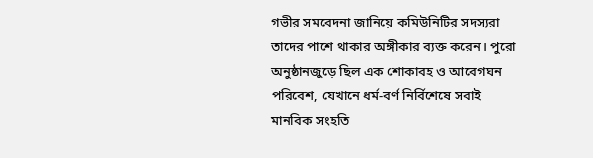গভীর সমবেদনা জানিয়ে কমিউনিটির সদস্যরা তাদের পাশে থাকার অঙ্গীকার ব্যক্ত করেন। পুরো অনুষ্ঠানজুড়ে ছিল এক শোকাবহ ও আবেগঘন পরিবেশ, যেখানে ধর্ম-বর্ণ নির্বিশেষে সবাই মানবিক সংহতি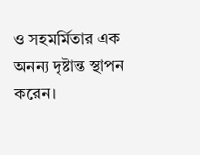ও সহমর্মিতার এক অনন্য দৃষ্টান্ত স্থাপন করেন।